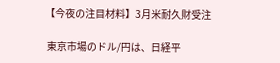【今夜の注目材料】3月米耐久財受注

 東京市場のドル/円は、日経平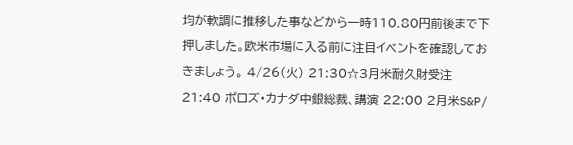均が軟調に推移した事などから一時110.80円前後まで下押しました。欧米市場に入る前に注目イベントを確認しておきましょう。 4/26(火) 21:30☆3月米耐久財受注 21:40 ポロズ・カナダ中銀総裁、講演 22:00 2月米S&P/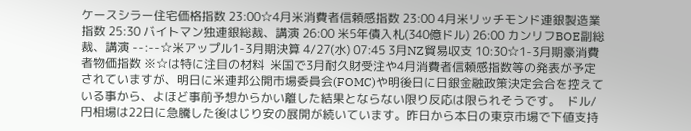ケースシラー住宅価格指数 23:00☆4月米消費者信頼感指数 23:00 4月米リッチモンド連銀製造業指数 25:30 バイトマン独連銀総裁、講演 26:00 米5年債入札(340億ドル) 26:00 カンリフBOE副総裁、講演 --:--☆米アップル1-3月期決算 4/27(水) 07:45 3月NZ貿易収支 10:30☆1-3月期豪消費者物価指数 ※☆は特に注目の材料  米国で3月耐久財受注や4月消費者信頼感指数等の発表が予定されていますが、明日に米連邦公開市場委員会(FOMC)や明後日に日銀金融政策決定会合を控えている事から、よほど事前予想からかい離した結果とならない限り反応は限られそうです。  ドル/円相場は22日に急騰した後はじり安の展開が続いています。昨日から本日の東京市場で下値支持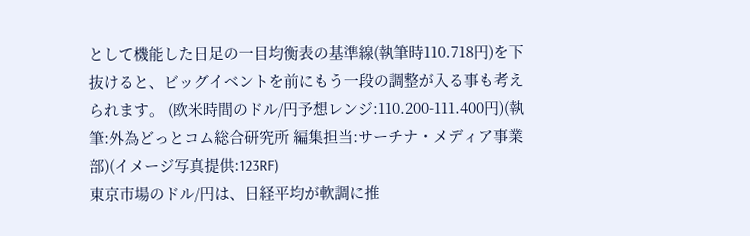として機能した日足の一目均衡表の基準線(執筆時110.718円)を下抜けると、ビッグイベントを前にもう一段の調整が入る事も考えられます。 (欧米時間のドル/円予想レンジ:110.200-111.400円)(執筆:外為どっとコム総合研究所 編集担当:サーチナ・メディア事業部)(イメージ写真提供:123RF)
東京市場のドル/円は、日経平均が軟調に推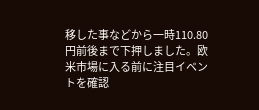移した事などから一時110.80円前後まで下押しました。欧米市場に入る前に注目イベントを確認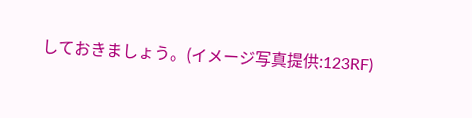しておきましょう。(イメージ写真提供:123RF)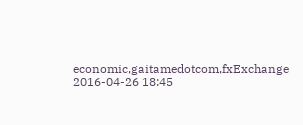economic,gaitamedotcom,fxExchange
2016-04-26 18:45